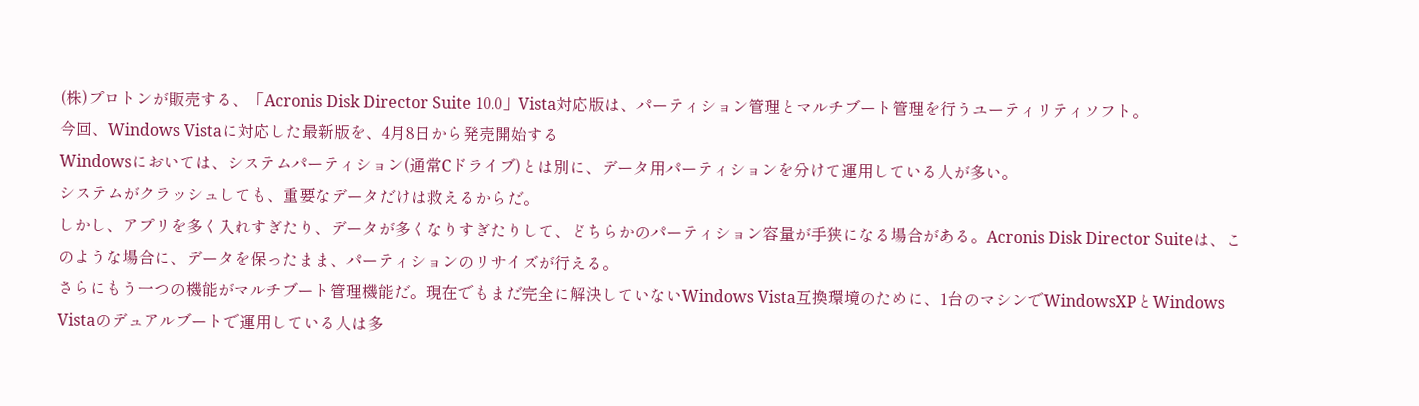(株)プロトンが販売する、「Acronis Disk Director Suite 10.0」Vista対応版は、パーティション管理とマルチブート管理を行うユーティリティソフト。
今回、Windows Vistaに対応した最新版を、4月8日から発売開始する
Windowsにおいては、システムパーティション(通常Cドライブ)とは別に、データ用パーティションを分けて運用している人が多い。
システムがクラッシュしても、重要なデータだけは救えるからだ。
しかし、アプリを多く入れすぎたり、データが多くなりすぎたりして、どちらかのパーティション容量が手狭になる場合がある。Acronis Disk Director Suiteは、このような場合に、データを保ったまま、パーティションのリサイズが行える。
さらにもう一つの機能がマルチブート管理機能だ。現在でもまだ完全に解決していないWindows Vista互換環境のために、1台のマシンでWindowsXPとWindows Vistaのデュアルブートで運用している人は多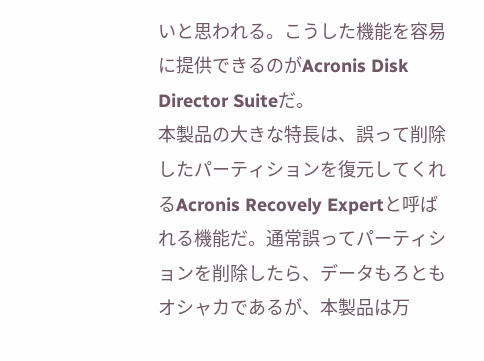いと思われる。こうした機能を容易に提供できるのがAcronis Disk Director Suiteだ。
本製品の大きな特長は、誤って削除したパーティションを復元してくれるAcronis Recovely Expertと呼ばれる機能だ。通常誤ってパーティションを削除したら、データもろともオシャカであるが、本製品は万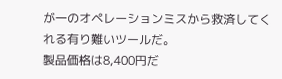が一のオペレーションミスから救済してくれる有り難いツールだ。
製品価格は8,400円だ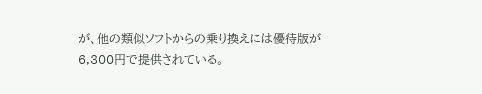が、他の類似ソフトからの乗り換えには優待版が6,300円で提供されている。